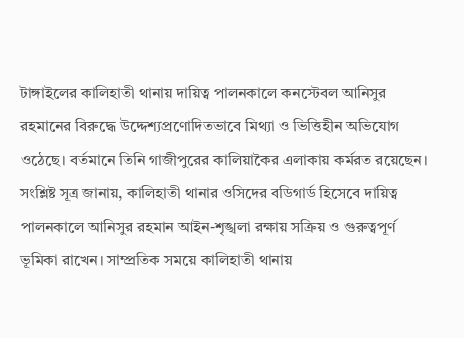টাঙ্গাইলের কালিহাতী থানায় দায়িত্ব পালনকালে কনস্টেবল আনিসুর রহমানের বিরুদ্ধে উদ্দেশ্যপ্রণোদিতভাবে মিথ্যা ও ভিত্তিহীন অভিযোগ ওঠেছে। বর্তমানে তিনি গাজীপুরের কালিয়াকৈর এলাকায় কর্মরত রয়েছেন।
সংশ্লিষ্ট সূত্র জানায়, কালিহাতী থানার ওসিদের বডিগার্ড হিসেবে দায়িত্ব পালনকালে আনিসুর রহমান আইন-শৃঙ্খলা রক্ষায় সক্রিয় ও গুরুত্বপূর্ণ ভূমিকা রাখেন। সাম্প্রতিক সময়ে কালিহাতী থানায়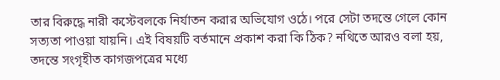তার বিরুদ্ধে নারী কস্টেবলকে নির্যাতন করার অভিযোগ ওঠে। পরে সেটা তদন্তে গেলে কোন সত্যতা পাওয়া যায়নি। এই বিষয়টি বর্তমানে প্রকাশ করা কি ঠিক? নথিতে আরও বলা হয়, তদন্তে সংগৃহীত কাগজপত্রের মধ্যে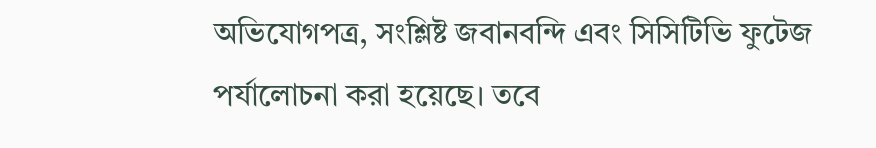অভিযোগপত্র, সংশ্লিষ্ট জবানবন্দি এবং সিসিটিভি ফুটেজ পর্যালোচনা করা হয়েছে। তবে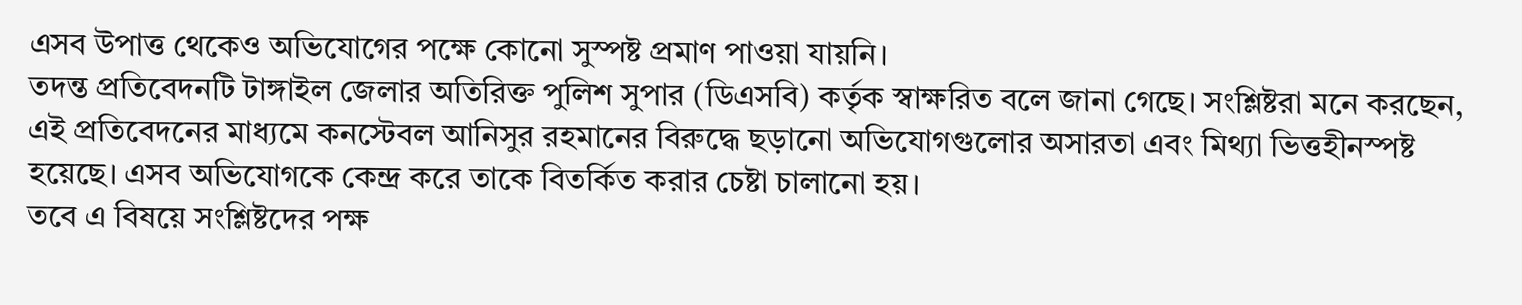এসব উপাত্ত থেকেও অভিযোগের পক্ষে কোনো সুস্পষ্ট প্রমাণ পাওয়া যায়নি।
তদন্ত প্রতিবেদনটি টাঙ্গাইল জেলার অতিরিক্ত পুলিশ সুপার (ডিএসবি) কর্তৃক স্বাক্ষরিত বলে জানা গেছে। সংশ্লিষ্টরা মনে করছেন, এই প্রতিবেদনের মাধ্যমে কনস্টেবল আনিসুর রহমানের বিরুদ্ধে ছড়ানো অভিযোগগুলোর অসারতা এবং মিথ্যা ভিত্তহীনস্পষ্ট হয়েছে। এসব অভিযোগকে কেন্দ্র করে তাকে বিতর্কিত করার চেষ্টা চালানো হয়।
তবে এ বিষয়ে সংশ্লিষ্টদের পক্ষ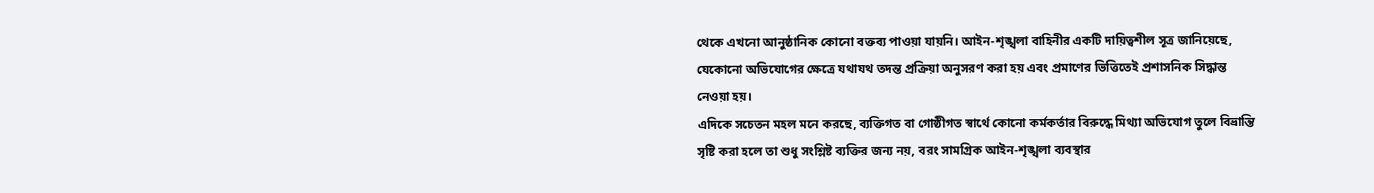থেকে এখনো আনুষ্ঠানিক কোনো বক্তব্য পাওয়া যায়নি। আইন-শৃঙ্খলা বাহিনীর একটি দায়িত্বশীল সূত্র জানিয়েছে, যেকোনো অভিযোগের ক্ষেত্রে যথাযথ তদন্ত প্রক্রিয়া অনুসরণ করা হয় এবং প্রমাণের ভিত্তিতেই প্রশাসনিক সিদ্ধান্ত নেওয়া হয়।
এদিকে সচেতন মহল মনে করছে, ব্যক্তিগত বা গোষ্ঠীগত স্বার্থে কোনো কর্মকর্তার বিরুদ্ধে মিথ্যা অভিযোগ তুলে বিভ্রান্তি সৃষ্টি করা হলে তা শুধু সংশ্লিষ্ট ব্যক্তির জন্য নয়, বরং সামগ্রিক আইন-শৃঙ্খলা ব্যবস্থার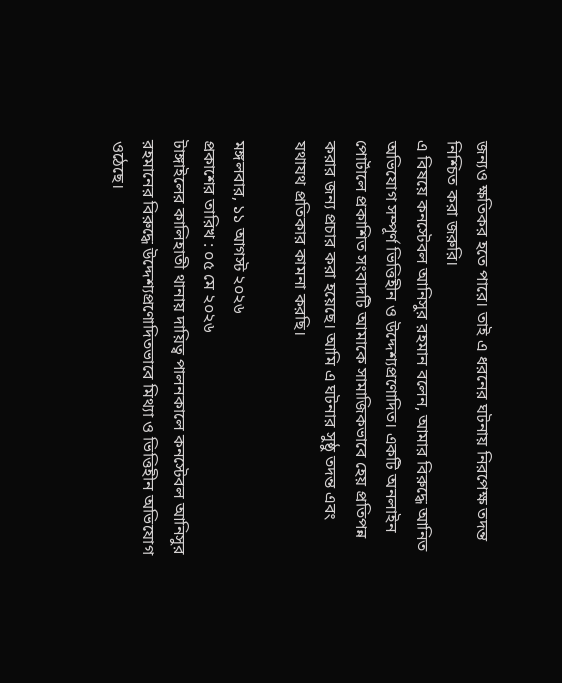জন্যও ক্ষতিকর হতে পারে। তাই এ ধরনের ঘটনায় নিরপেক্ষ তদন্ত নিশ্চিত করা জরুরি।
এ বিষয়ে কনস্টেবল আনিসুর রহমান বলেন, আমার বিরুদ্ধে আনিত অভিযোগ সম্পূর্ণ ভিত্তিহীন ও উদ্দেশ্যপ্রণোদিত। একটি অনলাইন পোর্টালে প্রকাশিত সংবাদটি আমাকে সামাজিকভাবে হেয় প্রতিপন্ন করার জন্য প্রচার করা হয়েছে। আমি এ ঘটনার সুষ্ঠু তদন্ত এবং যথাযথ প্রতিকার কামনা করছি।

মঙ্গলবার, ১১ আগস্ট ২০২৬
প্রকাশের তারিখ : ০৫ মে ২০২৬
টাঙ্গাইলের কালিহাতী থানায় দায়িত্ব পালনকালে কনস্টেবল আনিসুর রহমানের বিরুদ্ধে উদ্দেশ্যপ্রণোদিতভাবে মিথ্যা ও ভিত্তিহীন অভিযোগ ওঠেছে।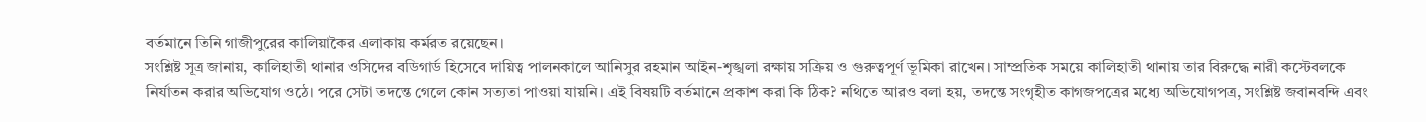বর্তমানে তিনি গাজীপুরের কালিয়াকৈর এলাকায় কর্মরত রয়েছেন।
সংশ্লিষ্ট সূত্র জানায়, কালিহাতী থানার ওসিদের বডিগার্ড হিসেবে দায়িত্ব পালনকালে আনিসুর রহমান আইন-শৃঙ্খলা রক্ষায় সক্রিয় ও গুরুত্বপূর্ণ ভূমিকা রাখেন। সাম্প্রতিক সময়ে কালিহাতী থানায় তার বিরুদ্ধে নারী কস্টেবলকে নির্যাতন করার অভিযোগ ওঠে। পরে সেটা তদন্তে গেলে কোন সত্যতা পাওয়া যায়নি। এই বিষয়টি বর্তমানে প্রকাশ করা কি ঠিক? নথিতে আরও বলা হয়, তদন্তে সংগৃহীত কাগজপত্রের মধ্যে অভিযোগপত্র, সংশ্লিষ্ট জবানবন্দি এবং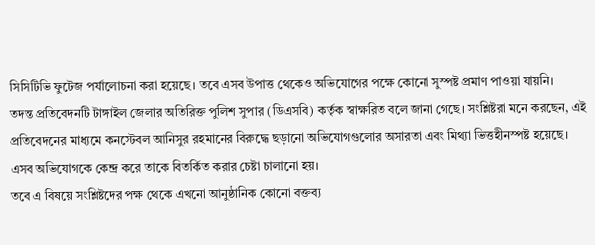সিসিটিভি ফুটেজ পর্যালোচনা করা হয়েছে। তবে এসব উপাত্ত থেকেও অভিযোগের পক্ষে কোনো সুস্পষ্ট প্রমাণ পাওয়া যায়নি।
তদন্ত প্রতিবেদনটি টাঙ্গাইল জেলার অতিরিক্ত পুলিশ সুপার (ডিএসবি) কর্তৃক স্বাক্ষরিত বলে জানা গেছে। সংশ্লিষ্টরা মনে করছেন, এই প্রতিবেদনের মাধ্যমে কনস্টেবল আনিসুর রহমানের বিরুদ্ধে ছড়ানো অভিযোগগুলোর অসারতা এবং মিথ্যা ভিত্তহীনস্পষ্ট হয়েছে। এসব অভিযোগকে কেন্দ্র করে তাকে বিতর্কিত করার চেষ্টা চালানো হয়।
তবে এ বিষয়ে সংশ্লিষ্টদের পক্ষ থেকে এখনো আনুষ্ঠানিক কোনো বক্তব্য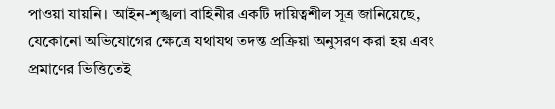পাওয়া যায়নি। আইন-শৃঙ্খলা বাহিনীর একটি দায়িত্বশীল সূত্র জানিয়েছে, যেকোনো অভিযোগের ক্ষেত্রে যথাযথ তদন্ত প্রক্রিয়া অনুসরণ করা হয় এবং প্রমাণের ভিত্তিতেই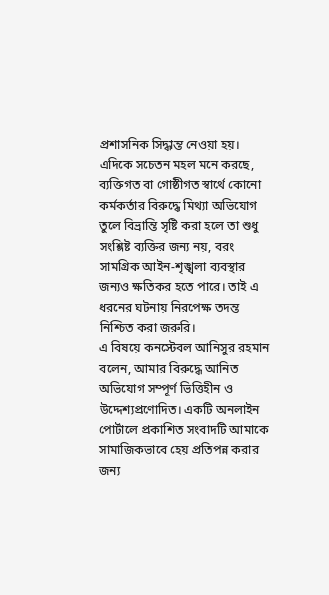প্রশাসনিক সিদ্ধান্ত নেওয়া হয়।
এদিকে সচেতন মহল মনে করছে, ব্যক্তিগত বা গোষ্ঠীগত স্বার্থে কোনো কর্মকর্তার বিরুদ্ধে মিথ্যা অভিযোগ তুলে বিভ্রান্তি সৃষ্টি করা হলে তা শুধু সংশ্লিষ্ট ব্যক্তির জন্য নয়, বরং সামগ্রিক আইন-শৃঙ্খলা ব্যবস্থার জন্যও ক্ষতিকর হতে পারে। তাই এ ধরনের ঘটনায় নিরপেক্ষ তদন্ত নিশ্চিত করা জরুরি।
এ বিষয়ে কনস্টেবল আনিসুর রহমান বলেন, আমার বিরুদ্ধে আনিত অভিযোগ সম্পূর্ণ ভিত্তিহীন ও উদ্দেশ্যপ্রণোদিত। একটি অনলাইন পোর্টালে প্রকাশিত সংবাদটি আমাকে সামাজিকভাবে হেয় প্রতিপন্ন করার জন্য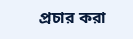প্রচার করা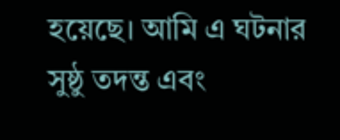হয়েছে। আমি এ ঘটনার সুষ্ঠু তদন্ত এবং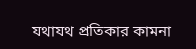যথাযথ প্রতিকার কামনা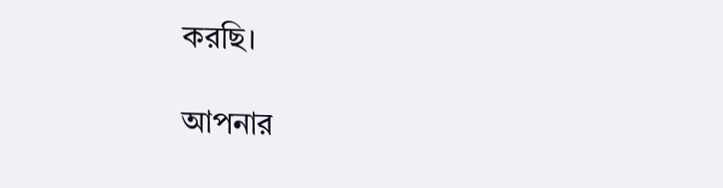করছি।

আপনার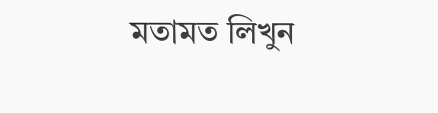মতামত লিখুন